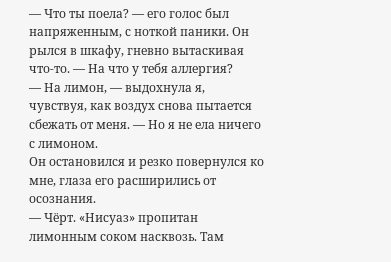— Что ты поела? — его голос был напряженным, с ноткой паники. Он рылся в шкафу, гневно вытаскивая что-то. — На что у тебя аллергия?
— На лимон, — выдохнула я, чувствуя, как воздух снова пытается сбежать от меня. — Но я не ела ничего с лимоном.
Он остановился и резко повернулся ко мне, глаза его расширились от осознания.
— Чёрт. «Нисуаз» пропитан лимонным соком насквозь. Там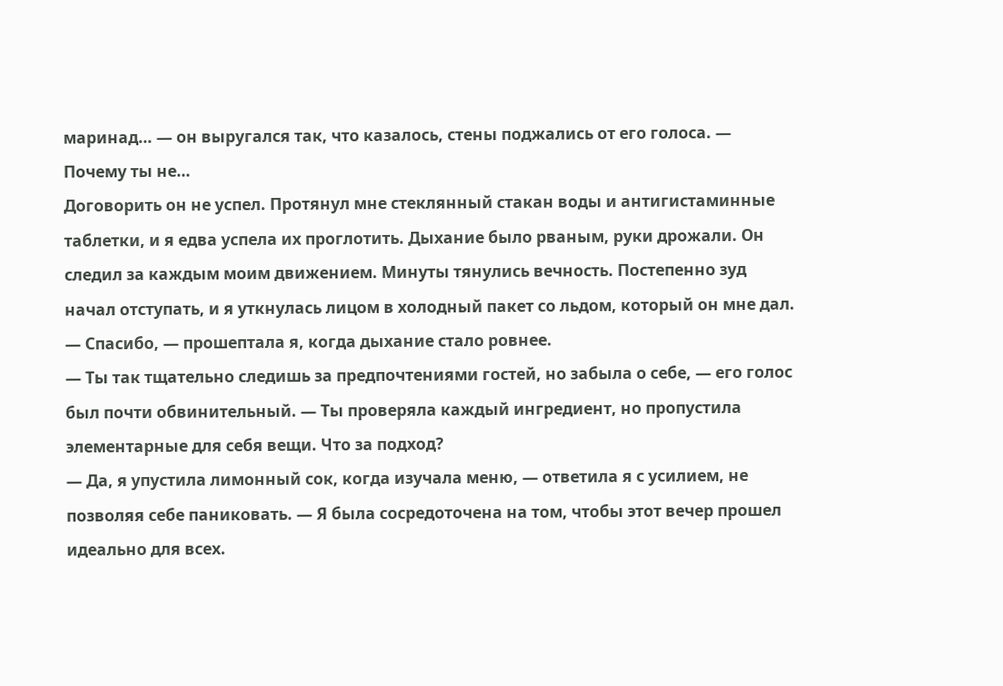маринад… — он выругался так, что казалось, стены поджались от его голоса. — Почему ты не…
Договорить он не успел. Протянул мне стеклянный стакан воды и антигистаминные таблетки, и я едва успела их проглотить. Дыхание было рваным, руки дрожали. Он следил за каждым моим движением. Минуты тянулись вечность. Постепенно зуд начал отступать, и я уткнулась лицом в холодный пакет со льдом, который он мне дал.
— Спасибо, — прошептала я, когда дыхание стало ровнее.
— Ты так тщательно следишь за предпочтениями гостей, но забыла о себе, — его голос был почти обвинительный. — Ты проверяла каждый ингредиент, но пропустила элементарные для себя вещи. Что за подход?
— Да, я упустила лимонный сок, когда изучала меню, — ответила я с усилием, не позволяя себе паниковать. — Я была сосредоточена на том, чтобы этот вечер прошел идеально для всех.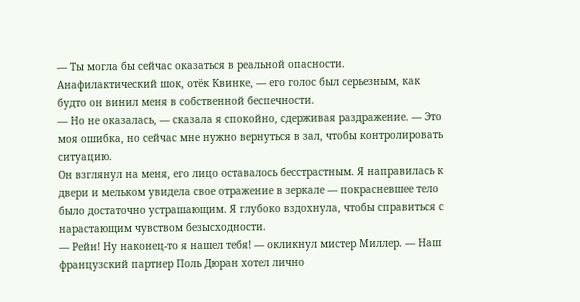— Ты могла бы сейчас оказаться в реальной опасности. Анафилактический шок, отёк Квинке, — его голос был серьезным, как будто он винил меня в собственной беспечности.
— Но не оказалась, — сказала я спокойно, сдерживая раздражение. — Это моя ошибка, но сейчас мне нужно вернуться в зал, чтобы контролировать ситуацию.
Он взглянул на меня, его лицо оставалось бесстрастным. Я направилась к двери и мельком увидела свое отражение в зеркале — покрасневшее тело было достаточно устрашающим. Я глубоко вздохнула, чтобы справиться с нарастающим чувством безысходности.
— Рейн! Ну наконец-то я нашел тебя! — окликнул мистер Миллер. — Наш французский партнер Поль Дюран хотел лично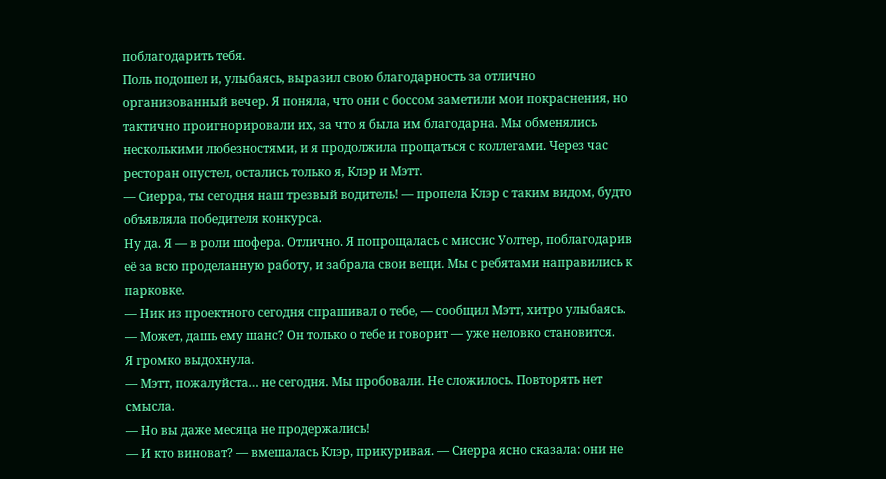поблагодарить тебя.
Поль подошел и, улыбаясь, выразил свою благодарность за отлично организованный вечер. Я поняла, что они с боссом заметили мои покраснения, но тактично проигнорировали их, за что я была им благодарна. Мы обменялись несколькими любезностями, и я продолжила прощаться с коллегами. Через час ресторан опустел, остались только я, Клэр и Мэтт.
— Сиерра, ты сегодня наш трезвый водитель! — пропела Клэр с таким видом, будто объявляла победителя конкурса.
Ну да. Я — в роли шофера. Отлично. Я попрощалась с миссис Уолтер, поблагодарив её за всю проделанную работу, и забрала свои вещи. Мы с ребятами направились к парковке.
— Ник из проектного сегодня спрашивал о тебе, — сообщил Мэтт, хитро улыбаясь. — Может, дашь ему шанс? Он только о тебе и говорит — уже неловко становится.
Я громко выдохнула.
— Мэтт, пожалуйста… не сегодня. Мы пробовали. Не сложилось. Повторять нет смысла.
— Но вы даже месяца не продержались!
— И кто виноват? — вмешалась Клэр, прикуривая. — Сиерра ясно сказала: они не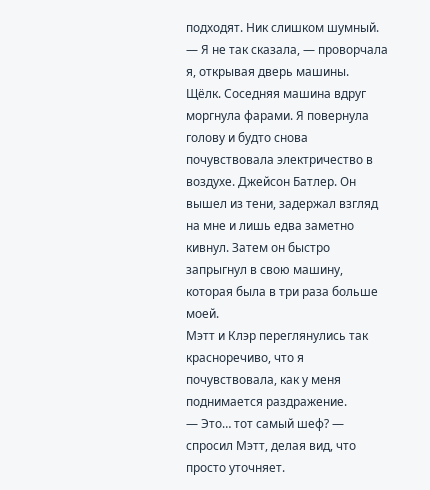подходят. Ник слишком шумный.
— Я не так сказала, — проворчала я, открывая дверь машины.
Щёлк. Соседняя машина вдруг моргнула фарами. Я повернула голову и будто снова почувствовала электричество в воздухе. Джейсон Батлер. Он вышел из тени, задержал взгляд на мне и лишь едва заметно кивнул. Затем он быстро запрыгнул в свою машину, которая была в три раза больше моей.
Мэтт и Клэр переглянулись так красноречиво, что я почувствовала, как у меня поднимается раздражение.
— Это… тот самый шеф? — спросил Мэтт, делая вид, что просто уточняет.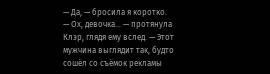— Да, — бросила я коротко.
— Ох, девочка… — протянула Клэр, глядя ему вслед. — Этот мужчина выглядит так, будто сошёл со съёмок рекламы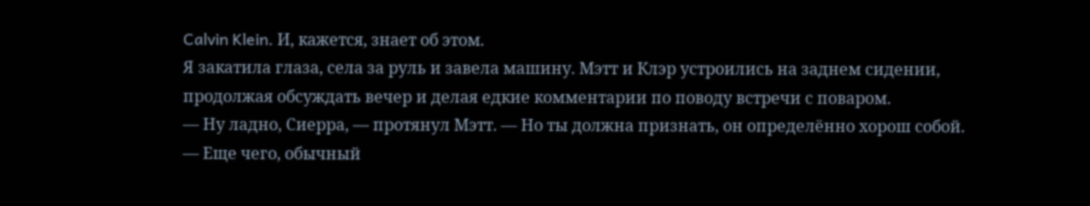Calvin Klein. И, кажется, знает об этом.
Я закатила глаза, села за руль и завела машину. Мэтт и Клэр устроились на заднем сидении, продолжая обсуждать вечер и делая едкие комментарии по поводу встречи с поваром.
— Ну ладно, Сиерра, — протянул Мэтт. — Но ты должна признать, он определённо хорош собой.
— Еще чего, обычный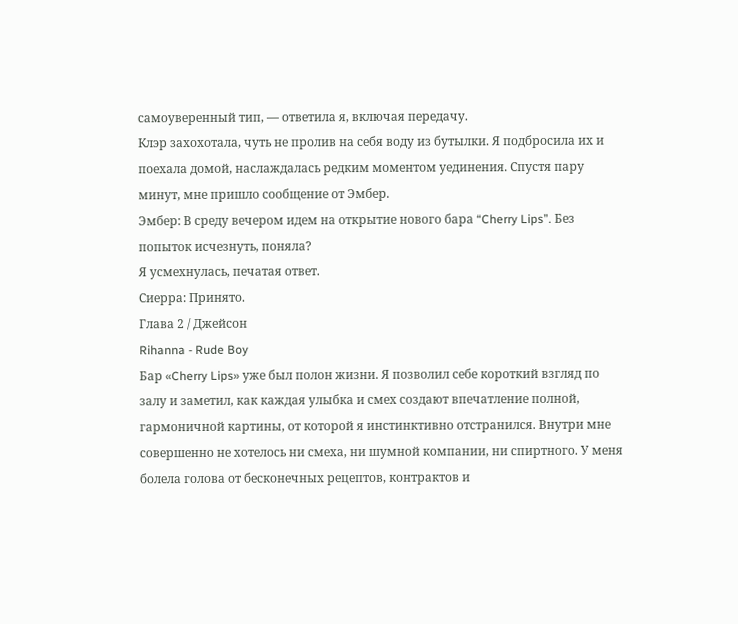самоуверенный тип, — ответила я, включая передачу.
Клэр захохотала, чуть не пролив на себя воду из бутылки. Я подбросила их и поехала домой, наслаждалась редким моментом уединения. Спустя пару минут, мне пришло сообщение от Эмбер.
Эмбер: В среду вечером идем на открытие нового бара “Cherry Lips”. Без попыток исчезнуть, поняла?
Я усмехнулась, печатая ответ.
Сиерра: Принято.
Глава 2 / Джейсон
Rihanna - Rude Boy
Бар «Cherry Lips» уже был полон жизни. Я позволил себе короткий взгляд по залу и заметил, как каждая улыбка и смех создают впечатление полной, гармоничной картины, от которой я инстинктивно отстранился. Внутри мне совершенно не хотелось ни смеха, ни шумной компании, ни спиртного. У меня болела голова от бесконечных рецептов, контрактов и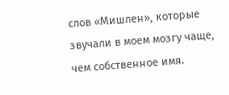слов «Мишлен», которые звучали в моем мозгу чаще, чем собственное имя.